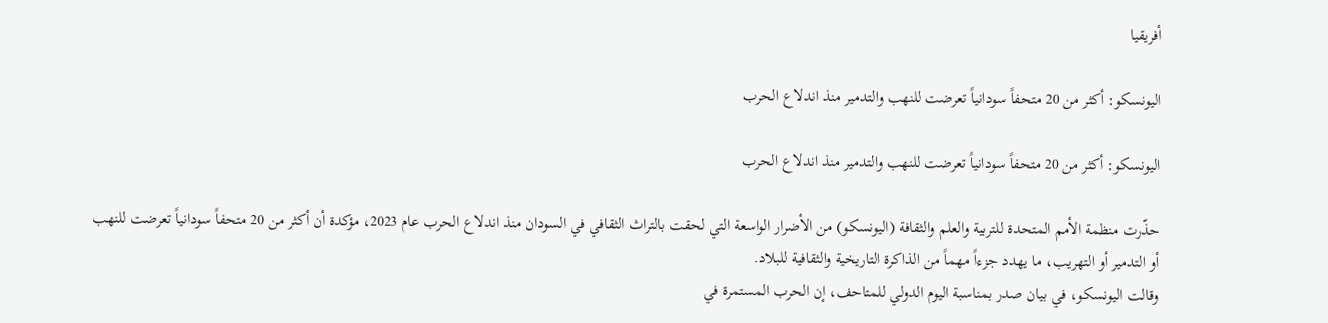أفريقيا

اليونسكو: أكثر من 20 متحفاً سودانياً تعرضت للنهب والتدمير منذ اندلاع الحرب

اليونسكو: أكثر من 20 متحفاً سودانياً تعرضت للنهب والتدمير منذ اندلاع الحرب

حذّرت منظمة الأمم المتحدة للتربية والعلم والثقافة (اليونسكو) من الأضرار الواسعة التي لحقت بالتراث الثقافي في السودان منذ اندلاع الحرب عام 2023، مؤكدة أن أكثر من 20 متحفاً سودانياً تعرضت للنهب أو التدمير أو التهريب، ما يهدد جزءاً مهماً من الذاكرة التاريخية والثقافية للبلاد.
وقالت اليونسكو، في بيان صدر بمناسبة اليوم الدولي للمتاحف، إن الحرب المستمرة في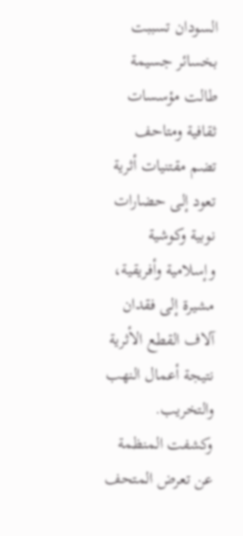السودان تسببت بخسائر جسيمة طالت مؤسسات ثقافية ومتاحف تضم مقتنيات أثرية تعود إلى حضارات نوبية وكوشية وإسلامية وأفريقية، مشيرة إلى فقدان آلاف القطع الأثرية نتيجة أعمال النهب والتخريب.
وكشفت المنظمة عن تعرض المتحف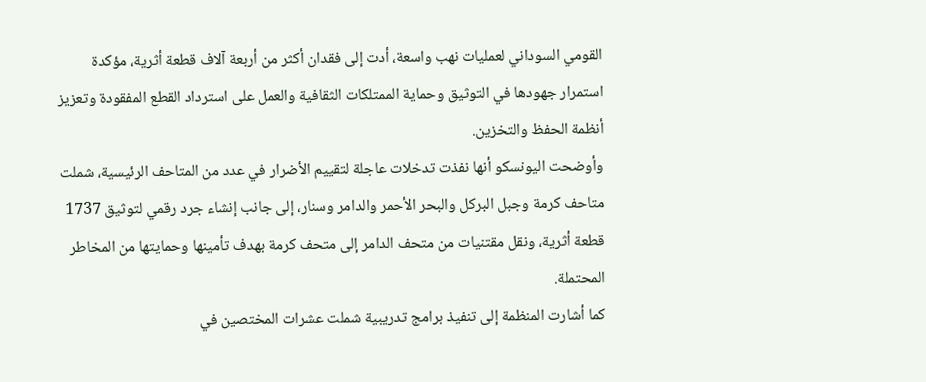القومي السوداني لعمليات نهب واسعة، أدت إلى فقدان أكثر من أربعة آلاف قطعة أثرية، مؤكدة استمرار جهودها في التوثيق وحماية الممتلكات الثقافية والعمل على استرداد القطع المفقودة وتعزيز أنظمة الحفظ والتخزين.
وأوضحت اليونسكو أنها نفذت تدخلات عاجلة لتقييم الأضرار في عدد من المتاحف الرئيسية، شملت متاحف كرمة وجبل البركل والبحر الأحمر والدامر وسنار، إلى جانب إنشاء جرد رقمي لتوثيق 1737 قطعة أثرية، ونقل مقتنيات من متحف الدامر إلى متحف كرمة بهدف تأمينها وحمايتها من المخاطر المحتملة.
كما أشارت المنظمة إلى تنفيذ برامج تدريبية شملت عشرات المختصين في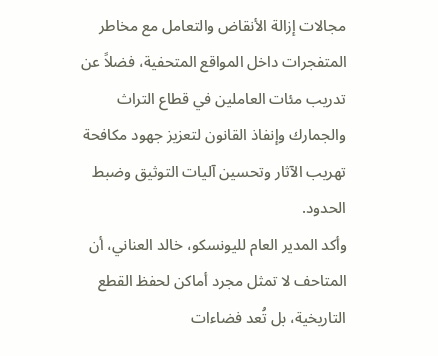مجالات إزالة الأنقاض والتعامل مع مخاطر المتفجرات داخل المواقع المتحفية، فضلاً عن تدريب مئات العاملين في قطاع التراث والجمارك وإنفاذ القانون لتعزيز جهود مكافحة تهريب الآثار وتحسين آليات التوثيق وضبط الحدود.
وأكد المدير العام لليونسكو، خالد العناني، أن المتاحف لا تمثل مجرد أماكن لحفظ القطع التاريخية، بل تُعد فضاءات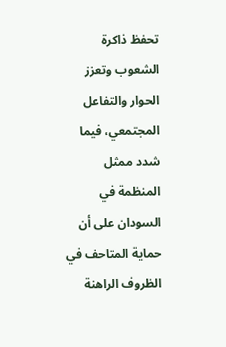تحفظ ذاكرة الشعوب وتعزز الحوار والتفاعل المجتمعي، فيما شدد ممثل المنظمة في السودان على أن حماية المتاحف في الظروف الراهنة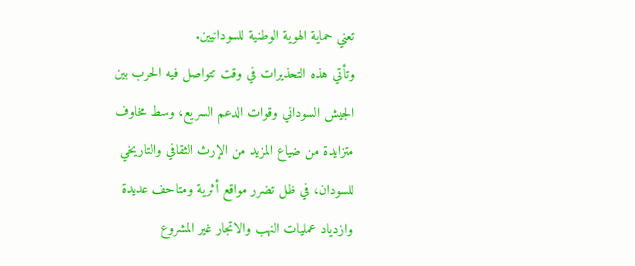تعني حماية الهوية الوطنية للسودانيين.
وتأتي هذه التحذيرات في وقت تتواصل فيه الحرب بين الجيش السوداني وقوات الدعم السريع، وسط مخاوف متزايدة من ضياع المزيد من الإرث الثقافي والتاريخي للسودان، في ظل تضرر مواقع أثرية ومتاحف عديدة وازدياد عمليات النهب والاتجار غير المشروع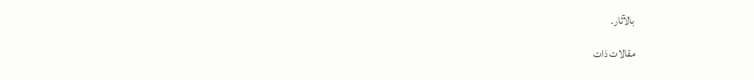بالآثار.

مقالات ذات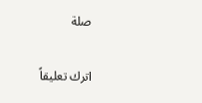صلة

اترك تعليقاً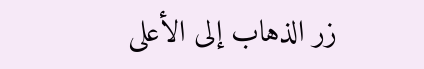زر الذهاب إلى الأعلى